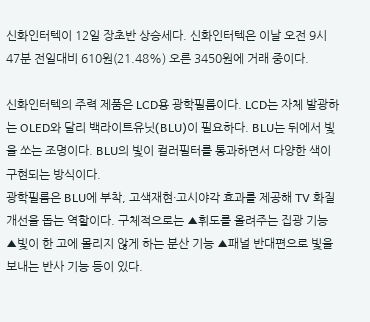신화인터텍이 12일 장초반 상승세다. 신화인터텍은 이날 오전 9시47분 전일대비 610원(21.48%) 오른 3450원에 거래 중이다.

신화인터텍의 주력 제품은 LCD용 광학필름이다. LCD는 자체 발광하는 OLED와 달리 백라이트유닛(BLU)이 필요하다. BLU는 뒤에서 빛을 쏘는 조명이다. BLU의 빛이 컬러필터를 통과하면서 다양한 색이 구현되는 방식이다.
광학필름은 BLU에 부착, 고색재현·고시야각 효과를 제공해 TV 화질 개선을 돕는 역할이다. 구체적으로는 ▲휘도를 올려주는 집광 기능 ▲빛이 한 고에 몰리지 않게 하는 분산 기능 ▲패널 반대편으로 빛을 보내는 반사 기능 등이 있다.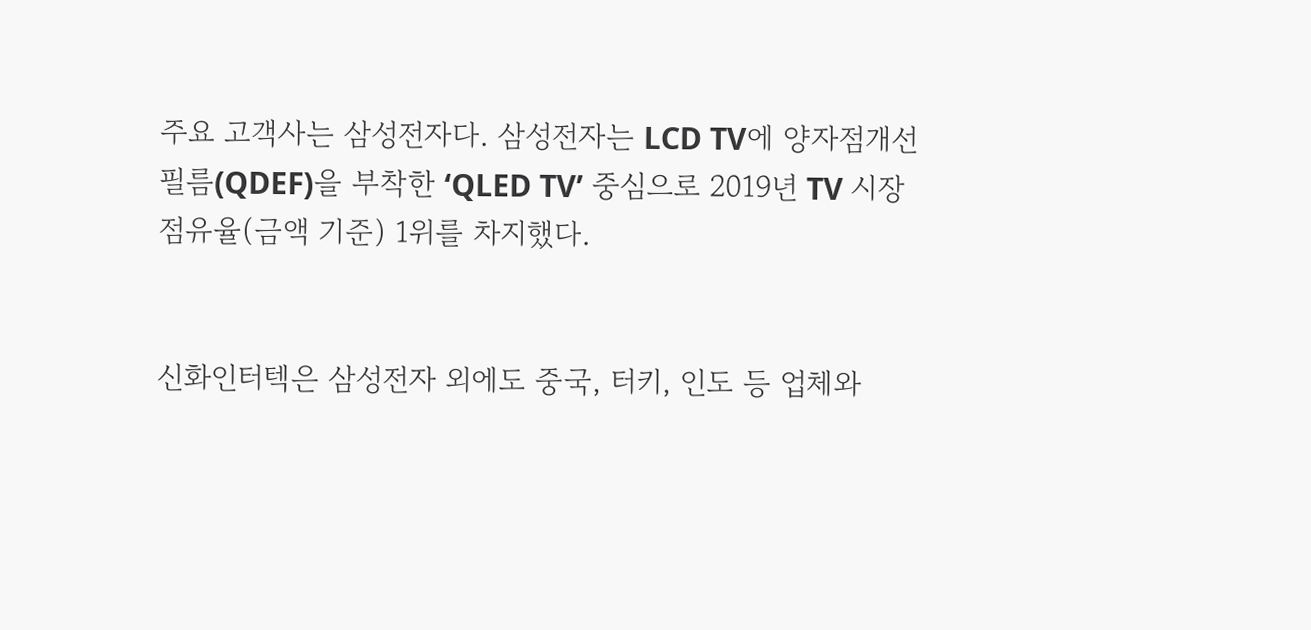주요 고객사는 삼성전자다. 삼성전자는 LCD TV에 양자점개선필름(QDEF)을 부착한 ‘QLED TV’ 중심으로 2019년 TV 시장점유율(금액 기준) 1위를 차지했다.


신화인터텍은 삼성전자 외에도 중국, 터키, 인도 등 업체와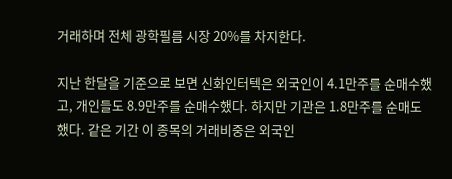거래하며 전체 광학필름 시장 20%를 차지한다.

지난 한달을 기준으로 보면 신화인터텍은 외국인이 4.1만주를 순매수했고, 개인들도 8.9만주를 순매수했다. 하지만 기관은 1.8만주를 순매도했다. 같은 기간 이 종목의 거래비중은 외국인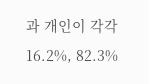과 개인이 각각 16.2%, 82.3%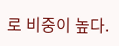로 비중이 높다.